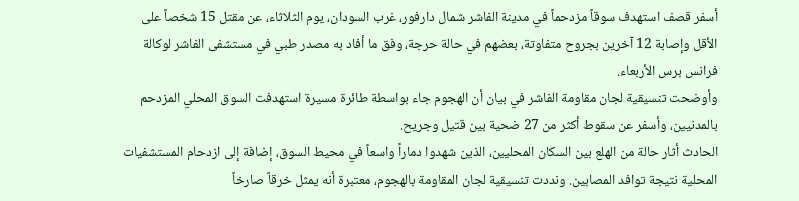أسفر قصف استهدف سوقاً مزدحماً في مدينة الفاشر شمال دارفور، غرب السودان، يوم الثلاثاء، عن مقتل 15 شخصاً على الأقل وإصابة 12 آخرين بجروح متفاوتة، بعضهم في حالة حرجة، وفق ما أفاد به مصدر طبي في مستشفى الفاشر لوكالة فرانس برس الأربعاء.
وأوضحت تنسيقية لجان مقاومة الفاشر في بيان أن الهجوم جاء بواسطة طائرة مسيرة استهدفت السوق المحلي المزدحم بالمدنيين، وأسفر عن سقوط أكثر من 27 ضحية بين قتيل وجريح.
الحادث أثار حالة من الهلع بين السكان المحليين، الذين شهدوا دماراً واسعاً في محيط السوق، إضافة إلى ازدحام المستشفيات المحلية نتيجة توافد المصابين. ونددت تنسيقية لجان المقاومة بالهجوم، معتبرة أنه يمثل خرقاً صارخاً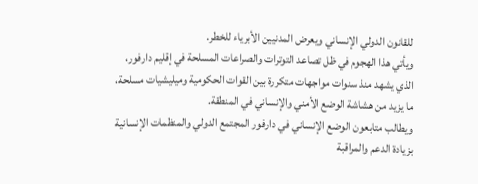للقانون الدولي الإنساني ويعرض المدنيين الأبرياء للخطر.
ويأتي هذا الهجوم في ظل تصاعد التوترات والصراعات المسلحة في إقليم دارفور، الذي يشهد منذ سنوات مواجهات متكررة بين القوات الحكومية وميليشيات مسلحة، ما يزيد من هشاشة الوضع الأمني والإنساني في المنطقة.
ويطالب متابعون الوضع الإنساني في دارفور المجتمع الدولي والمنظمات الإنسانية بزيادة الدعم والمراقبة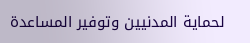لحماية المدنيين وتوفير المساعدة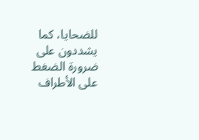للضحايا، كما يشددون على ضرورة الضغط على الأطراف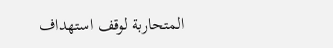المتحاربة لوقف استهداف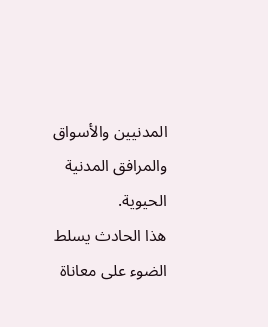المدنيين والأسواق والمرافق المدنية الحيوية.
هذا الحادث يسلط الضوء على معاناة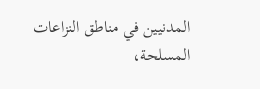المدنيين في مناطق النزاعات المسلحة،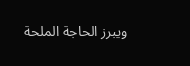ويبرز الحاجة الملحة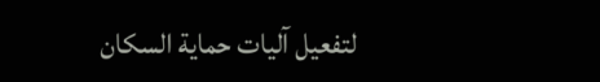لتفعيل آليات حماية السكان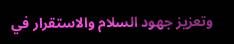وتعزيز جهود السلام والاستقرار في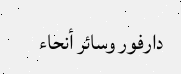دارفور وسائر أنحاء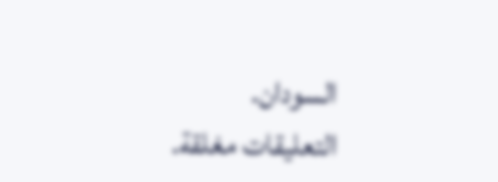السودان.
التعليقات مغلقة.